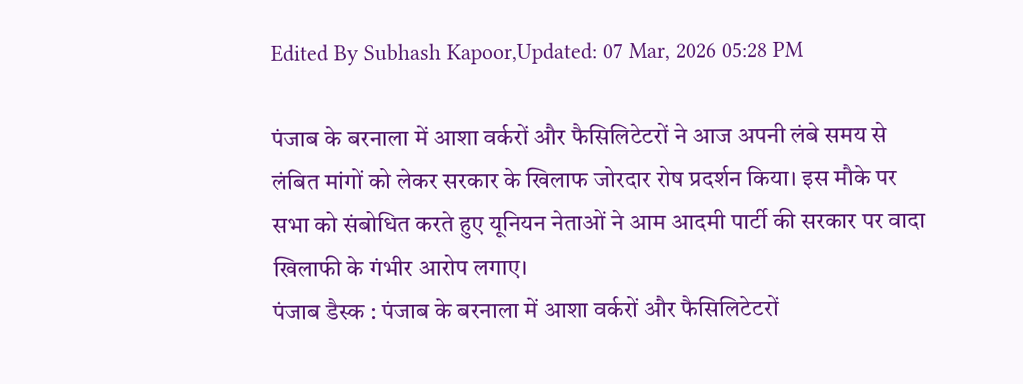Edited By Subhash Kapoor,Updated: 07 Mar, 2026 05:28 PM

पंजाब के बरनाला में आशा वर्करों और फैसिलिटेटरों ने आज अपनी लंबे समय से लंबित मांगों को लेकर सरकार के खिलाफ जोरदार रोष प्रदर्शन किया। इस मौके पर सभा को संबोधित करते हुए यूनियन नेताओं ने आम आदमी पार्टी की सरकार पर वादा खिलाफी के गंभीर आरोप लगाए।
पंजाब डैस्क : पंजाब के बरनाला में आशा वर्करों और फैसिलिटेटरों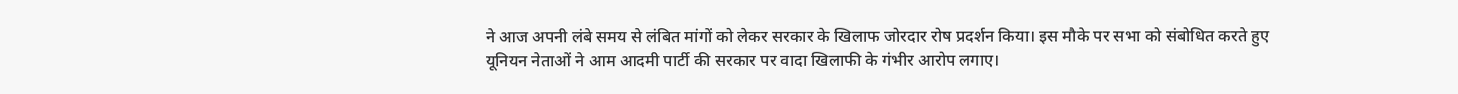ने आज अपनी लंबे समय से लंबित मांगों को लेकर सरकार के खिलाफ जोरदार रोष प्रदर्शन किया। इस मौके पर सभा को संबोधित करते हुए यूनियन नेताओं ने आम आदमी पार्टी की सरकार पर वादा खिलाफी के गंभीर आरोप लगाए।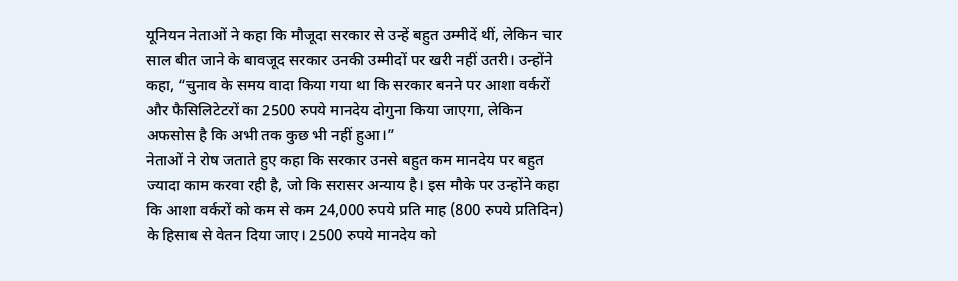यूनियन नेताओं ने कहा कि मौजूदा सरकार से उन्हें बहुत उम्मीदें थीं, लेकिन चार साल बीत जाने के बावजूद सरकार उनकी उम्मीदों पर खरी नहीं उतरी। उन्होंने कहा, “चुनाव के समय वादा किया गया था कि सरकार बनने पर आशा वर्करों और फैसिलिटेटरों का 2500 रुपये मानदेय दोगुना किया जाएगा, लेकिन अफसोस है कि अभी तक कुछ भी नहीं हुआ।”
नेताओं ने रोष जताते हुए कहा कि सरकार उनसे बहुत कम मानदेय पर बहुत ज्यादा काम करवा रही है, जो कि सरासर अन्याय है। इस मौके पर उन्होंने कहा कि आशा वर्करों को कम से कम 24,000 रुपये प्रति माह (800 रुपये प्रतिदिन) के हिसाब से वेतन दिया जाए। 2500 रुपये मानदेय को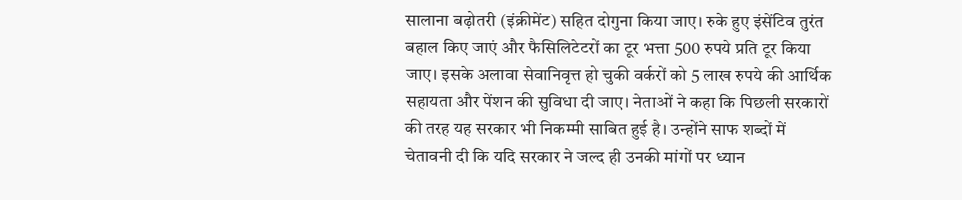सालाना बढ़ोतरी (इंक्रीमेंट) सहित दोगुना किया जाए। रुके हुए इंसेंटिव तुरंत बहाल किए जाएं और फैसिलिटेटरों का टूर भत्ता 500 रुपये प्रति टूर किया जाए। इसके अलावा सेवानिवृत्त हो चुकी वर्करों को 5 लाख रुपये की आर्थिक सहायता और पेंशन की सुविधा दी जाए। नेताओं ने कहा कि पिछली सरकारों की तरह यह सरकार भी निकम्मी साबित हुई है। उन्होंने साफ शब्दों में चेतावनी दी कि यदि सरकार ने जल्द ही उनकी मांगों पर ध्यान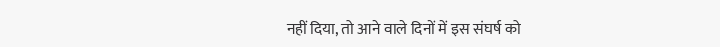नहीं दिया, तो आने वाले दिनों में इस संघर्ष को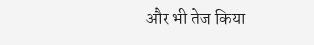और भी तेज किया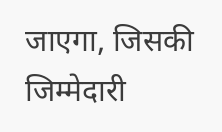जाएगा, जिसकी जिम्मेदारी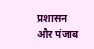प्रशासन और पंजाब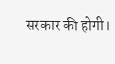सरकार की होगी।